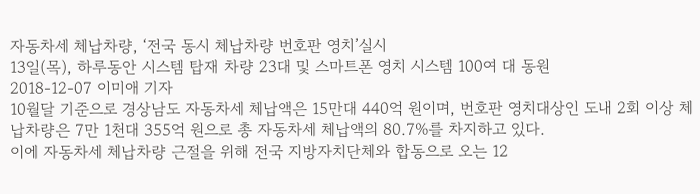자동차세 체납차량, ‘전국 동시 체납차량 번호판 영치’실시
13일(목), 하루동안 시스템 탑재 차량 23대 및 스마트폰 영치 시스템 100여 대 동원
2018-12-07 이미애 기자
10월달 기준으로 경상남도 자동차세 체납액은 15만대 440억 원이며, 번호판 영치대상인 도내 2회 이상 체납차량은 7만 1천대 355억 원으로 총 자동차세 체납액의 80.7%를 차지하고 있다.
이에 자동차세 체납차량 근절을 위해 전국 지방자치단체와 합동으로 오는 12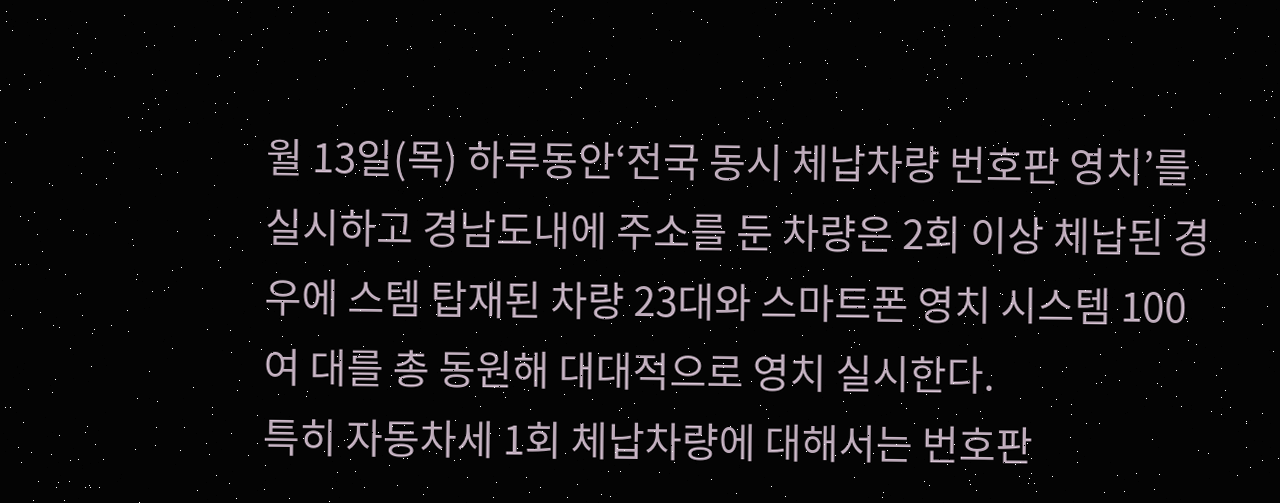월 13일(목) 하루동안‘전국 동시 체납차량 번호판 영치’를 실시하고 경남도내에 주소를 둔 차량은 2회 이상 체납된 경우에 스템 탑재된 차량 23대와 스마트폰 영치 시스템 100여 대를 총 동원해 대대적으로 영치 실시한다.
특히 자동차세 1회 체납차량에 대해서는 번호판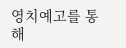영치예고를 통해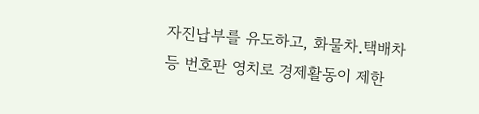자진납부를 유도하고, 화물차․택배차 등 번호판 영치로 경제활동이 제한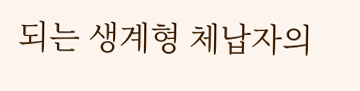되는 생계형 체납자의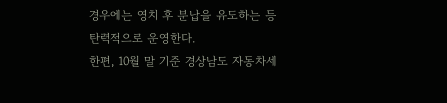경우에는 영치 후 분납을 유도하는 등 탄력적으로 운영한다.
한편, 10월 말 기준 경상남도 자동차세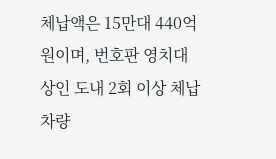체납액은 15만대 440억 원이며, 번호판 영치대상인 도내 2회 이상 체납차량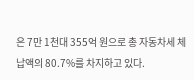은 7만 1천대 355억 원으로 총 자동차세 체납액의 80.7%를 차지하고 있다.